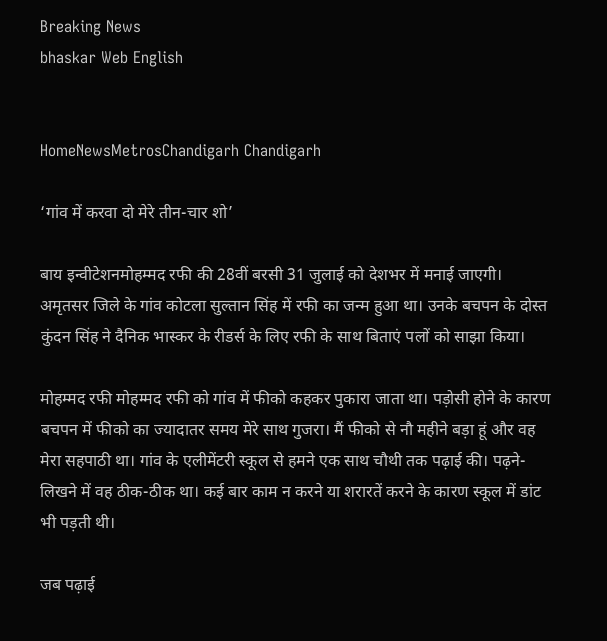Breaking News
bhaskar Web English


HomeNewsMetrosChandigarh Chandigarh

‘गांव में करवा दो मेरे तीन-चार शो’

बाय इन्वीटेशनमोहम्मद रफी की 28वीं बरसी 31 जुलाई को देशभर में मनाई जाएगी। अमृतसर जिले के गांव कोटला सुल्तान सिंह में रफी का जन्म हुआ था। उनके बचपन के दोस्त कुंदन सिंह ने दैनिक भास्कर के रीडर्स के लिए रफी के साथ बिताएं पलों को साझा किया।

मोहम्मद रफी मोहम्मद रफी को गांव में फीको कहकर पुकारा जाता था। पड़ोसी होने के कारण बचपन में फीको का ज्यादातर समय मेरे साथ गुजरा। मैं फीको से नौ महीने बड़ा हूं और वह मेरा सहपाठी था। गांव के एलीमेंटरी स्कूल से हमने एक साथ चौथी तक पढ़ाई की। पढ़ने-लिखने में वह ठीक-ठीक था। कई बार काम न करने या शरारतें करने के कारण स्कूल में डांट भी पड़ती थी।

जब पढ़ाई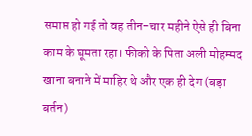समाप्त हो गई तो वह तीन-चार महीने ऐसे ही बिना काम के घूमता रहा। फीको के पिता अली मोहम्मद खाना बनाने में माहिर थे और एक ही देग (बड़ा बर्तन)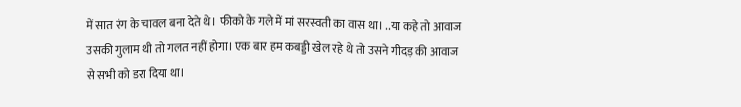में सात रंग के चावल बना देते थे। फीको के गले में मां सरस्वती का वास था। ..या कहे तो आवाज उसकी गुलाम थी तो गलत नहीं होगा। एक बार हम कबड्डी खेल रहे थे तो उसने गीदड़ की आवाज से सभी को डरा दिया था।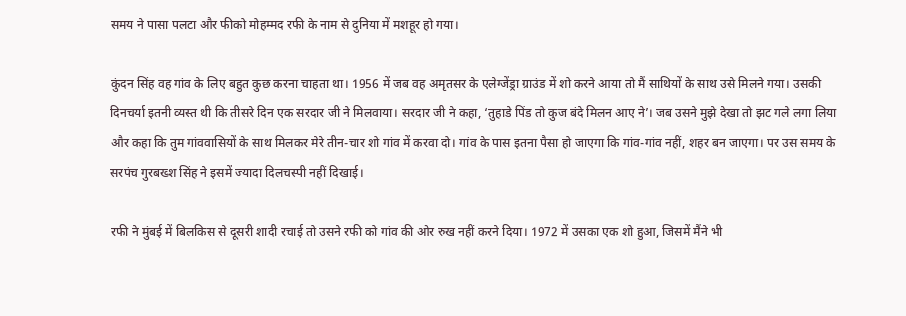समय ने पासा पलटा और फीको मोहम्मद रफी के नाम से दुनिया में मशहूर हो गया।

कुंदन सिंह वह गांव के लिए बहुत कुछ करना चाहता था। 1956 में जब वह अमृतसर के एलेग्जेंड्रा ग्राउंड में शो करने आया तो मैं साथियों के साथ उसे मिलने गया। उसकी दिनचर्या इतनी व्यस्त थी कि तीसरे दिन एक सरदार जी ने मिलवाया। सरदार जी ने कहा, ‘तुहाडे पिंड तो कुज बंदे मिलन आए ने’। जब उसने मुझे देखा तो झट गले लगा लिया और कहा कि तुम गांववासियों के साथ मिलकर मेरे तीन-चार शो गांव में करवा दो। गांव के पास इतना पैसा हो जाएगा कि गांव-गांव नहीं, शहर बन जाएगा। पर उस समय के सरपंच गुरबख्श सिंह ने इसमें ज्यादा दिलचस्पी नहीं दिखाई।

रफी ने मुंबई में बिलकिस से दूसरी शादी रचाई तो उसने रफी को गांव की ओर रुख नहीं करने दिया। 1972 में उसका एक शो हुआ, जिसमें मैंने भी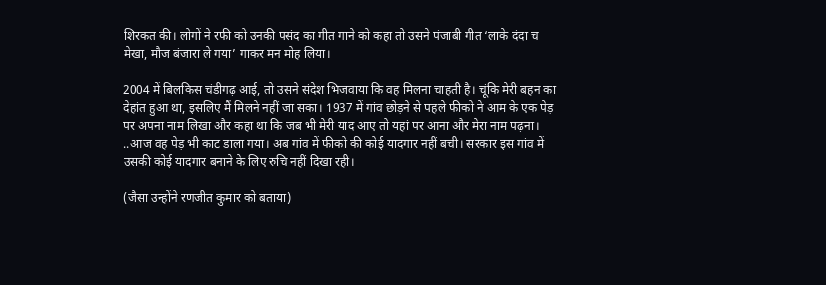शिरकत की। लोगों ने रफी को उनकी पसंद का गीत गाने को कहा तो उसने पंजाबी गीत ‘लाके दंदा च मेखा, मौज बंजारा ले गया’ गाकर मन मोह लिया।

2004 में बिलकिस चंडीगढ़ आई, तो उसने संदेश भिजवाया कि वह मिलना चाहती है। चूंकि मेरी बहन का देहांत हुआ था, इसलिए मैं मिलने नहीं जा सका। 1937 में गांव छोड़ने से पहले फीको ने आम के एक पेड़ पर अपना नाम लिखा और कहा था कि जब भी मेरी याद आए तो यहां पर आना और मेरा नाम पढ़ना। ..आज वह पेड़ भी काट डाला गया। अब गांव में फीको की कोई यादगार नहीं बची। सरकार इस गांव में उसकी कोई यादगार बनाने के लिए रुचि नहीं दिखा रही।

(जैसा उन्होंने रणजीत कुमार को बताया)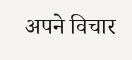अपने विचार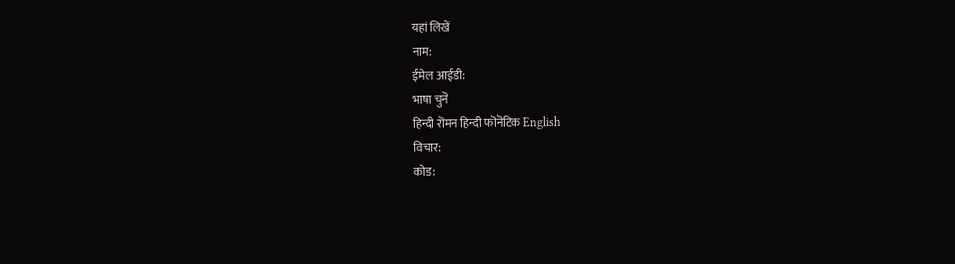यहां लिखें
नाम:
ईमेल आईडी:
भाषा चुनॆ
हिन्दी रॊमन‌ हिन्दी फॊनॆटिक English
विचार:
कोड: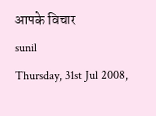आपके विचार
sunil
Thursday, 31st Jul 2008,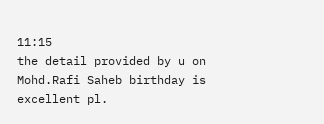11:15
the detail provided by u on Mohd.Rafi Saheb birthday is excellent pl.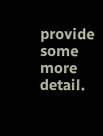provide some more detail.